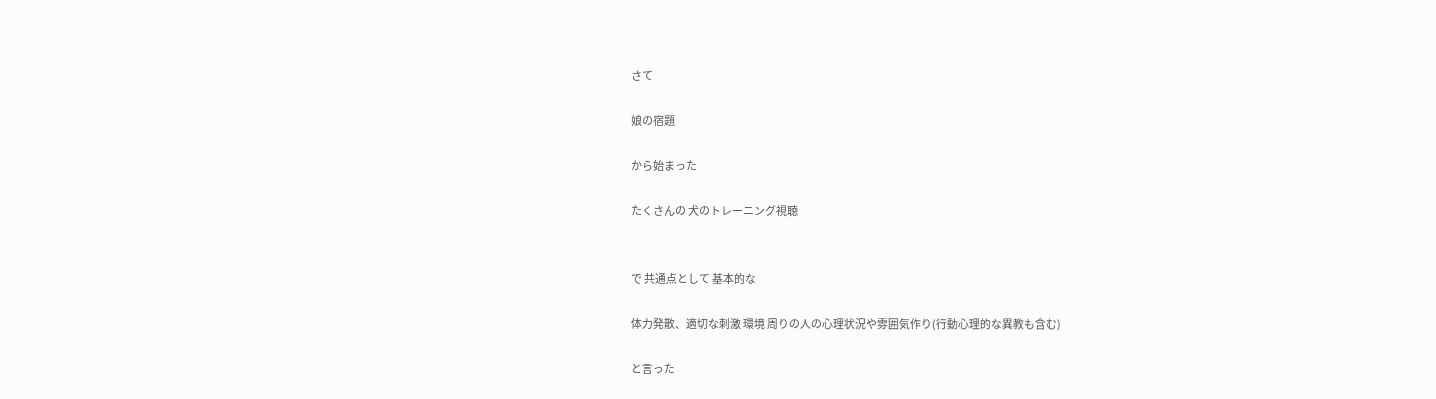さて

娘の宿題

から始まった

たくさんの 犬のトレーニング視聴


で 共通点として 基本的な

体力発散、適切な刺激 環境 周りの人の心理状況や雰囲気作り(行動心理的な異教も含む)

と言った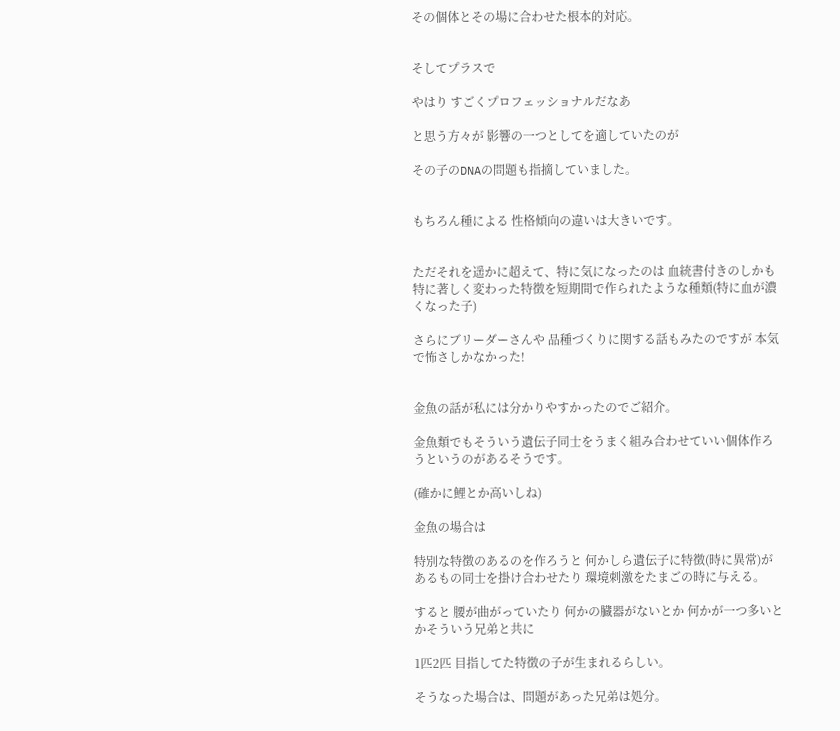その個体とその場に合わせた根本的対応。


そしてプラスで

やはり すごくプロフェッショナルだなあ

と思う方々が 影響の一つとしてを適していたのが

その子のDNAの問題も指摘していました。


もちろん種による 性格傾向の違いは大きいです。


ただそれを遥かに超えて、特に気になったのは 血統書付きのしかも特に著しく変わった特徴を短期間で作られたような種類(特に血が濃くなった子)

さらにブリーダーさんや 品種づくりに関する話もみたのですが 本気で怖さしかなかった!


金魚の話が私には分かりやすかったのでご紹介。

金魚類でもそういう遺伝子同士をうまく組み合わせていい個体作ろうというのがあるそうです。

(確かに鯉とか高いしね)

金魚の場合は

特別な特徴のあるのを作ろうと 何かしら遺伝子に特徴(時に異常)があるもの同士を掛け合わせたり 環境刺激をたまごの時に与える。

すると 腰が曲がっていたり 何かの臓器がないとか 何かが一つ多いとかそういう兄弟と共に

1匹2匹 目指してた特徴の子が生まれるらしい。

そうなった場合は、問題があった兄弟は処分。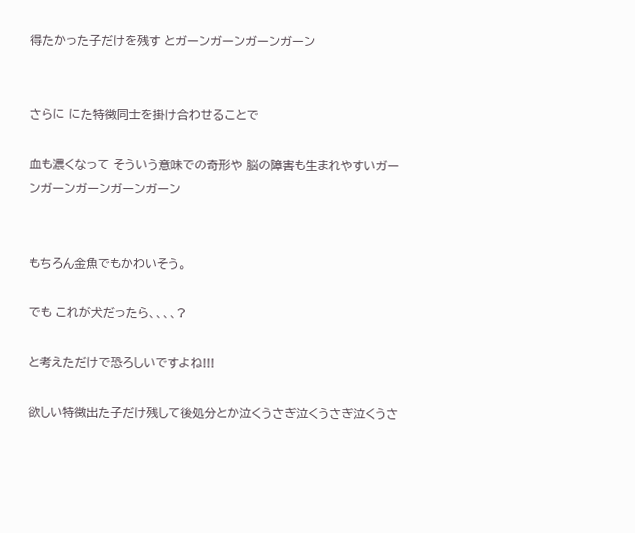得たかった子だけを残す とガーンガーンガーンガーン


さらに にた特徴同士を掛け合わせることで

血も濃くなって そういう意味での奇形や 脳の障害も生まれやすいガーンガーンガーンガーンガーン


もちろん金魚でもかわいそう。

でも これが犬だったら、、、、?

と考えただけで恐ろしいですよね!!!

欲しい特徴出た子だけ残して後処分とか泣くうさぎ泣くうさぎ泣くうさ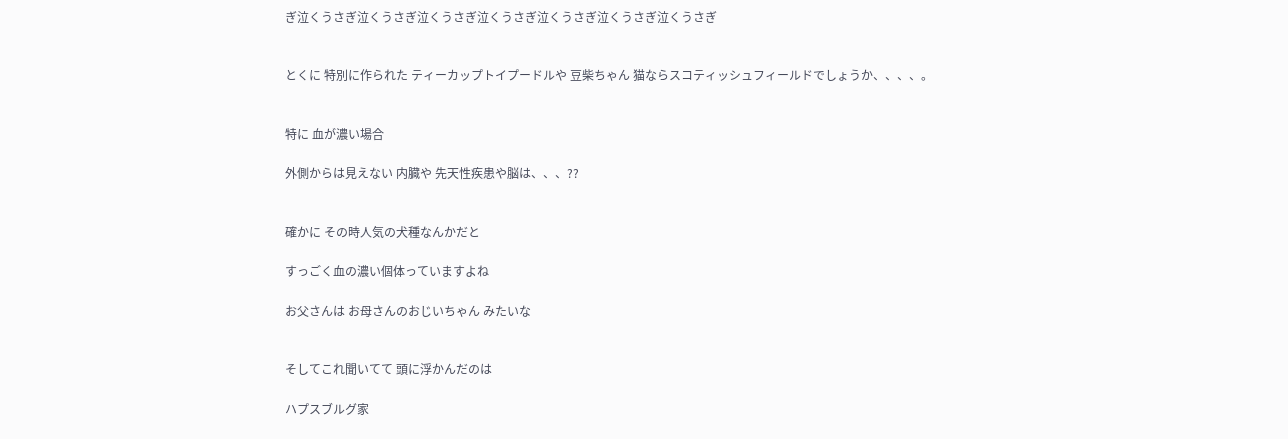ぎ泣くうさぎ泣くうさぎ泣くうさぎ泣くうさぎ泣くうさぎ泣くうさぎ泣くうさぎ


とくに 特別に作られた ティーカップトイプードルや 豆柴ちゃん 猫ならスコティッシュフィールドでしょうか、、、、。


特に 血が濃い場合

外側からは見えない 内臓や 先天性疾患や脳は、、、??


確かに その時人気の犬種なんかだと

すっごく血の濃い個体っていますよね

お父さんは お母さんのおじいちゃん みたいな


そしてこれ聞いてて 頭に浮かんだのは

ハプスブルグ家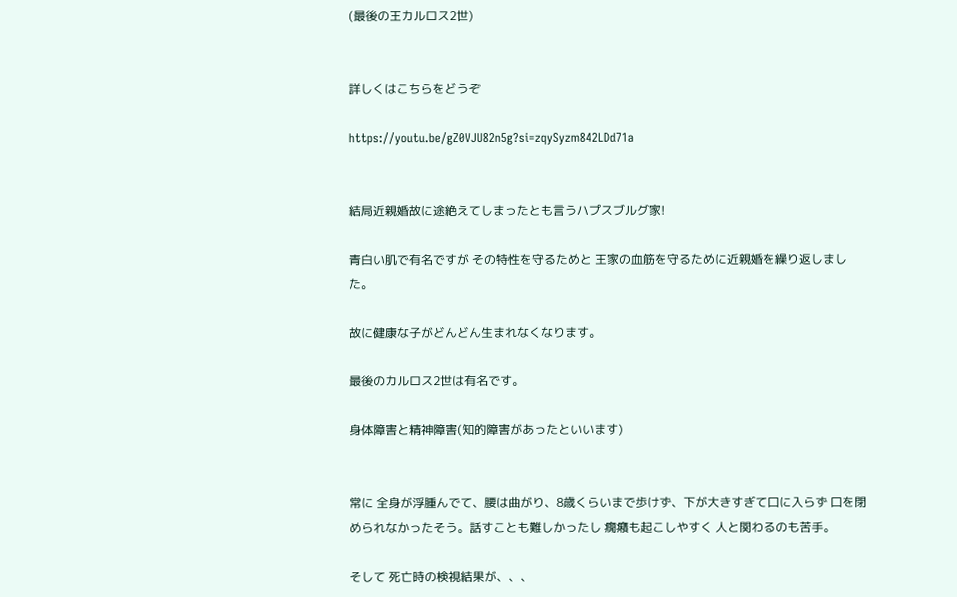(最後の王カルロス2世)


詳しくはこちらをどうぞ

https://youtu.be/gZ0VJU82n5g?si=zqySyzm842LDd71a


結局近親婚故に途絶えてしまったとも言うハプスブルグ家!

青白い肌で有名ですが その特性を守るためと 王家の血筋を守るために近親婚を繰り返しました。

故に健康な子がどんどん生まれなくなります。

最後のカルロス2世は有名です。

身体障害と精神障害(知的障害があったといいます)


常に 全身が浮腫んでて、腰は曲がり、8歳くらいまで歩けず、下が大きすぎて口に入らず 口を閉められなかったそう。話すことも難しかったし 癇癪も起こしやすく 人と関わるのも苦手。

そして 死亡時の検視結果が、、、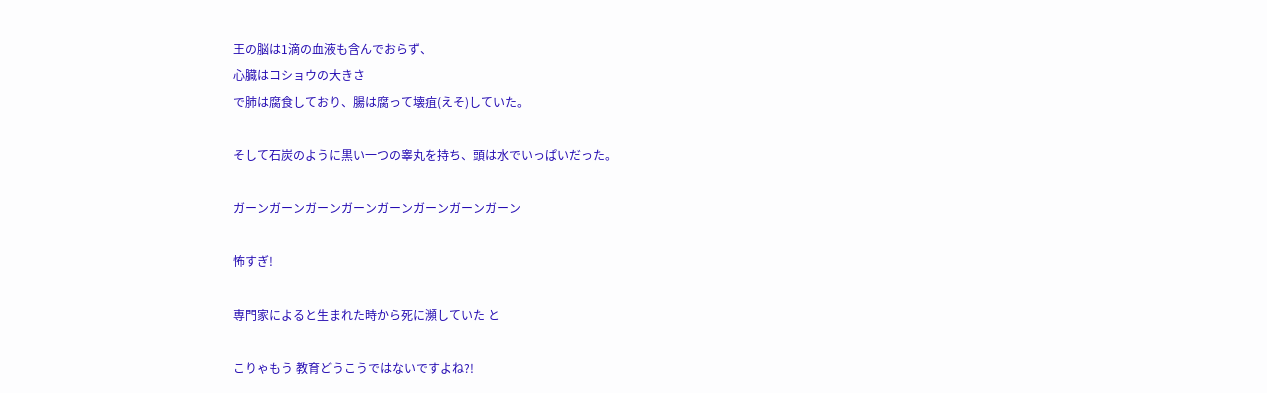王の脳は1滴の血液も含んでおらず、
心臓はコショウの大きさ
で肺は腐食しており、腸は腐って壊疽(えそ)していた。

そして石炭のように黒い一つの睾丸を持ち、頭は水でいっぱいだった。

ガーンガーンガーンガーンガーンガーンガーンガーン

怖すぎ!

専門家によると生まれた時から死に瀕していた と

こりゃもう 教育どうこうではないですよね?!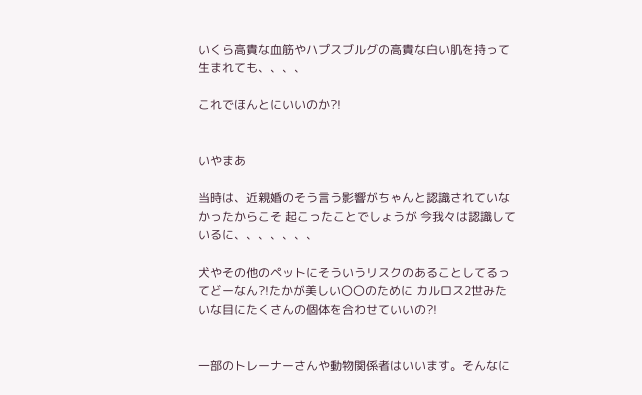いくら高貴な血筋やハプスブルグの高貴な白い肌を持って生まれても、、、、

これでほんとにいいのか?!


いやまあ

当時は、近親婚のそう言う影響がちゃんと認識されていなかったからこそ 起こったことでしょうが 今我々は認識しているに、、、、、、、

犬やその他のペットにそういうリスクのあることしてるってどーなん?!たかが美しい〇〇のために カルロス2世みたいな目にたくさんの個体を合わせていいの?!


一部のトレーナーさんや動物関係者はいいます。そんなに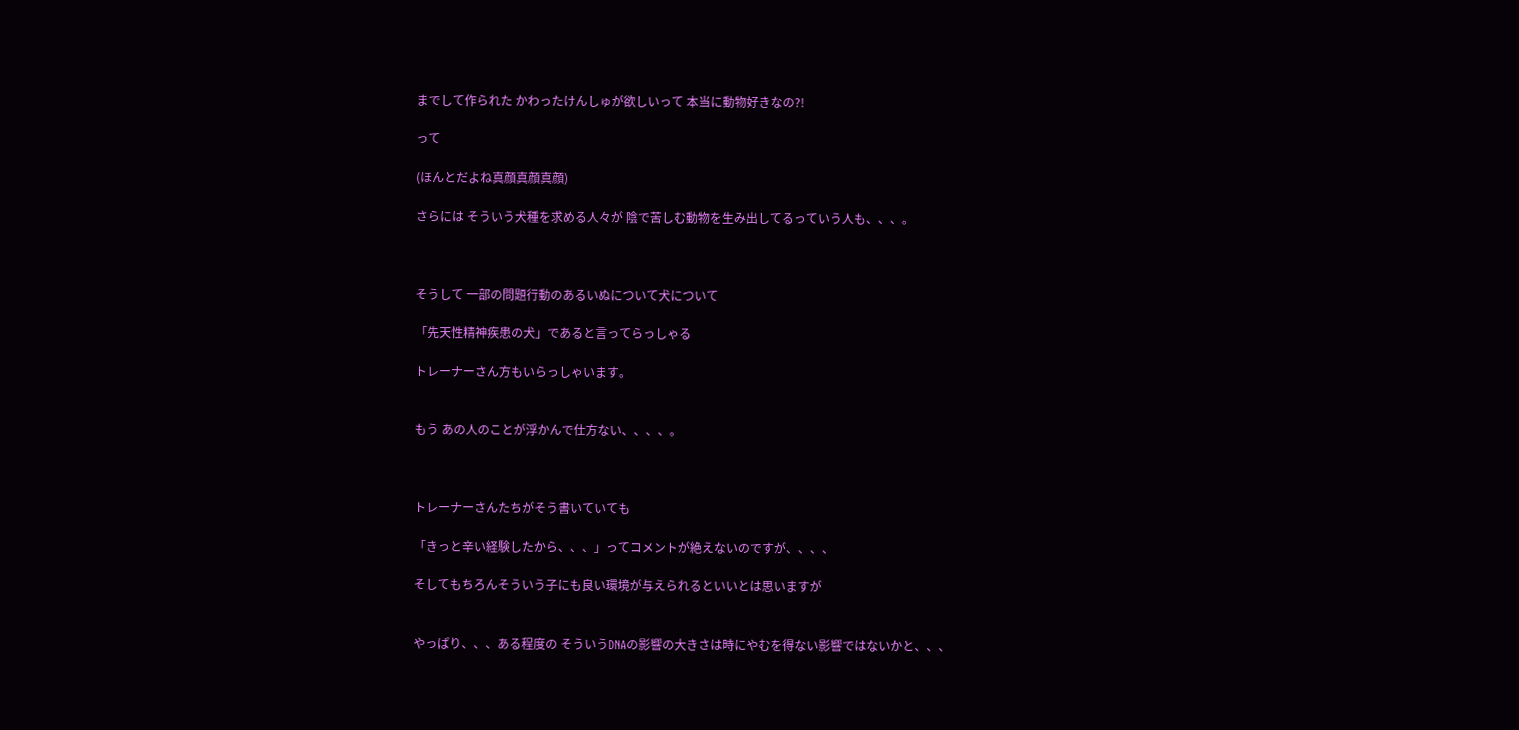までして作られた かわったけんしゅが欲しいって 本当に動物好きなの?!

って

(ほんとだよね真顔真顔真顔)

さらには そういう犬種を求める人々が 陰で苦しむ動物を生み出してるっていう人も、、、。



そうして 一部の問題行動のあるいぬについて犬について

「先天性精神疾患の犬」であると言ってらっしゃる

トレーナーさん方もいらっしゃいます。


もう あの人のことが浮かんで仕方ない、、、、。



トレーナーさんたちがそう書いていても

「きっと辛い経験したから、、、」ってコメントが絶えないのですが、、、、

そしてもちろんそういう子にも良い環境が与えられるといいとは思いますが


やっぱり、、、ある程度の そういうDNAの影響の大きさは時にやむを得ない影響ではないかと、、、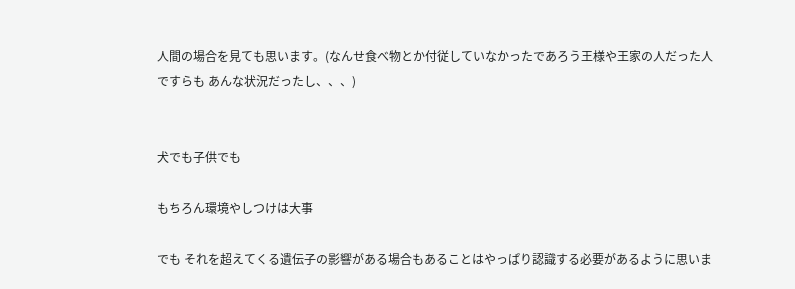人間の場合を見ても思います。(なんせ食べ物とか付従していなかったであろう王様や王家の人だった人ですらも あんな状況だったし、、、)


犬でも子供でも

もちろん環境やしつけは大事

でも それを超えてくる遺伝子の影響がある場合もあることはやっぱり認識する必要があるように思いま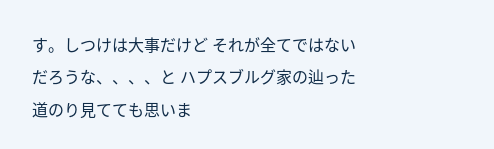す。しつけは大事だけど それが全てではないだろうな、、、、と ハプスブルグ家の辿った道のり見てても思いま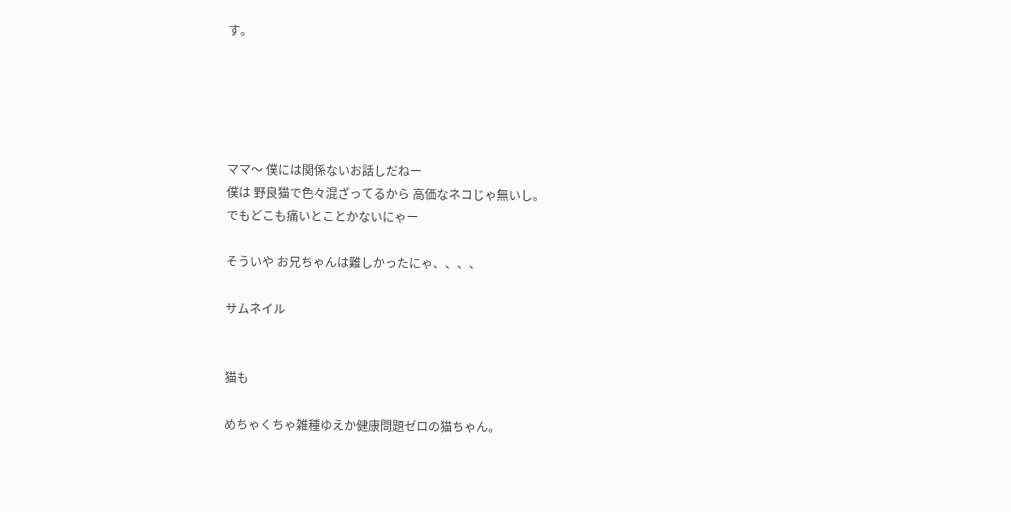す。





ママ〜 僕には関係ないお話しだねー
僕は 野良猫で色々混ざってるから 高価なネコじゃ無いし。
でもどこも痛いとことかないにゃー

そういや お兄ちゃんは難しかったにゃ、、、、

サムネイル


猫も

めちゃくちゃ雑種ゆえか健康問題ゼロの猫ちゃん。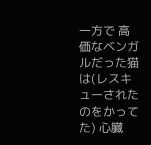一方で 高価なベンガルだった猫は(レスキューされたのをかってた) 心臓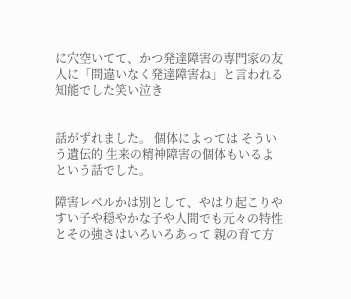に穴空いてて、かつ発達障害の専門家の友人に「間違いなく発達障害ね」と言われる知能でした笑い泣き


話がずれました。 個体によっては そういう遺伝的 生来の精神障害の個体もいるよ という話でした。

障害レベルかは別として、やはり起こりやすい子や穏やかな子や人間でも元々の特性とその強さはいろいろあって 親の育て方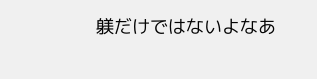躾だけではないよなあ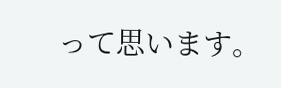って思います。